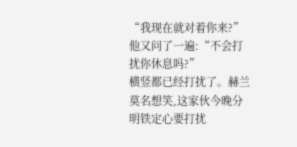“我现在就对着你来?”他又问了一遍:“不会打扰你休息吗?”
横竖都已经打扰了。赫兰莫名想笑,这家伙今晚分明铁定心要打扰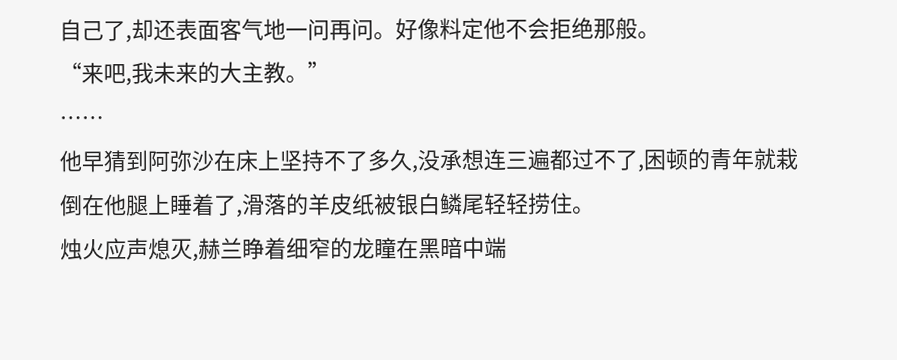自己了,却还表面客气地一问再问。好像料定他不会拒绝那般。
“来吧,我未来的大主教。”
……
他早猜到阿弥沙在床上坚持不了多久,没承想连三遍都过不了,困顿的青年就栽倒在他腿上睡着了,滑落的羊皮纸被银白鳞尾轻轻捞住。
烛火应声熄灭,赫兰睁着细窄的龙瞳在黑暗中端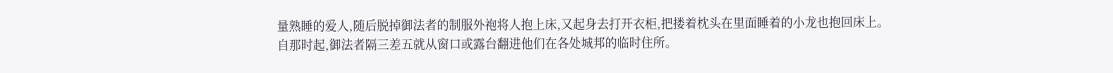量熟睡的爱人,随后脱掉御法者的制服外袍将人抱上床,又起身去打开衣柜,把搂着枕头在里面睡着的小龙也抱回床上。
自那时起,御法者隔三差五就从窗口或露台翻进他们在各处城邦的临时住所。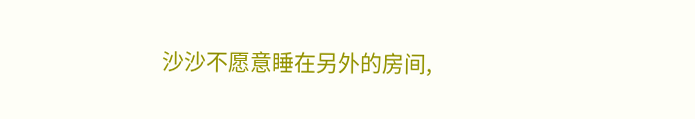沙沙不愿意睡在另外的房间,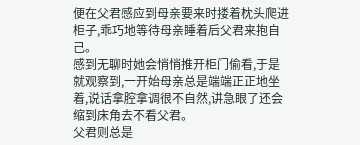便在父君感应到母亲要来时搂着枕头爬进柜子,乖巧地等待母亲睡着后父君来抱自己。
感到无聊时她会悄悄推开柜门偷看,于是就观察到,一开始母亲总是端端正正地坐着,说话拿腔拿调很不自然,讲急眼了还会缩到床角去不看父君。
父君则总是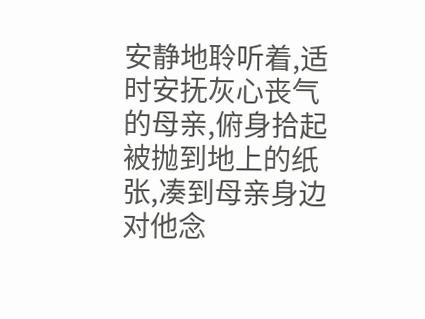安静地聆听着,适时安抚灰心丧气的母亲,俯身拾起被抛到地上的纸张,凑到母亲身边对他念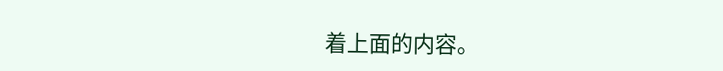着上面的内容。